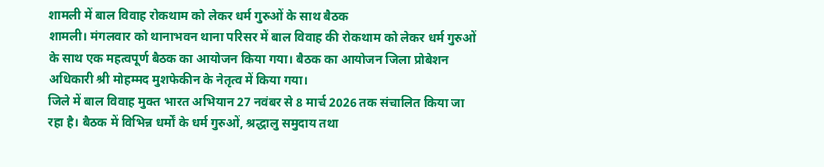शामली में बाल विवाह रोकथाम को लेकर धर्म गुरुओं के साथ बैठक
शामली। मंगलवार को थानाभवन थाना परिसर में बाल विवाह की रोकथाम को लेकर धर्म गुरुओं के साथ एक महत्वपूर्ण बैठक का आयोजन किया गया। बैठक का आयोजन जिला प्रोबेशन अधिकारी श्री मोहम्मद मुशफेकीन के नेतृत्व में किया गया।
जिले में बाल विवाह मुक्त भारत अभियान 27 नवंबर से 8 मार्च 2026 तक संचालित किया जा रहा है। बैठक में विभिन्न धर्मों के धर्म गुरुओं, श्रद्धालु समुदाय तथा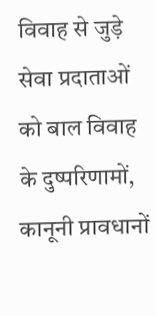विवाह से जुड़े सेवा प्रदाताओं को बाल विवाह के दुष्परिणामों, कानूनी प्रावधानों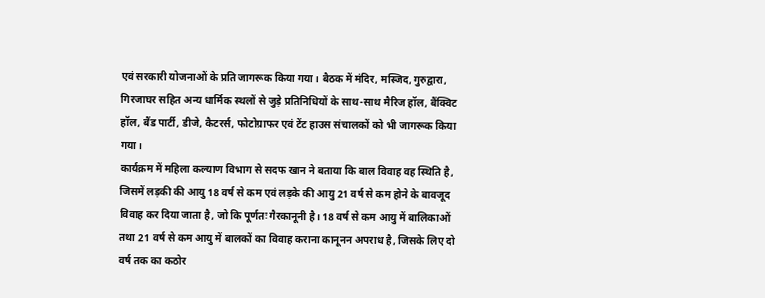एवं सरकारी योजनाओं के प्रति जागरूक किया गया। बैठक में मंदिर, मस्जिद, गुरुद्वारा, गिरजाघर सहित अन्य धार्मिक स्थलों से जुड़े प्रतिनिधियों के साथ-साथ मैरिज हॉल, बैंक्विट हॉल, बैंड पार्टी, डीजे, कैटरर्स, फोटोग्राफर एवं टेंट हाउस संचालकों को भी जागरूक किया गया।
कार्यक्रम में महिला कल्याण विभाग से सदफ खान ने बताया कि बाल विवाह वह स्थिति है, जिसमें लड़की की आयु 18 वर्ष से कम एवं लड़के की आयु 21 वर्ष से कम होने के बावजूद विवाह कर दिया जाता है, जो कि पूर्णतः गैरकानूनी है। 18 वर्ष से कम आयु में बालिकाओं तथा 21 वर्ष से कम आयु में बालकों का विवाह कराना कानूनन अपराध है, जिसके लिए दो वर्ष तक का कठोर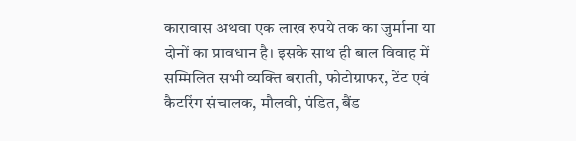कारावास अथवा एक लाख रुपये तक का जुर्माना या दोनों का प्रावधान है। इसके साथ ही बाल विवाह में सम्मिलित सभी व्यक्ति बराती, फोटोग्राफर, टेंट एवं कैटरिंग संचालक, मौलवी, पंडित, बैंड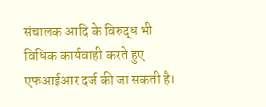संचालक आदि के विरुद्ध भी विधिक कार्यवाही करते हुए एफआईआर दर्ज की जा सकती है।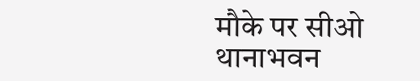मौके पर सीओ थानाभवन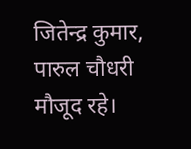जितेन्द्र कुमार, पारुल चौधरी मौजूद रहे।